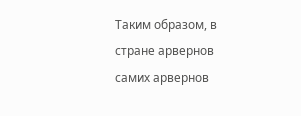Таким образом, в стране арвернов самих арвернов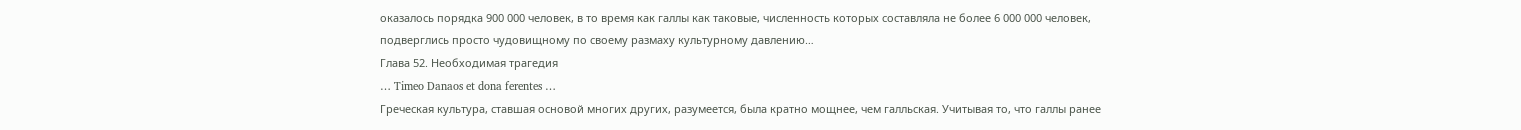оказалось порядка 900 000 человек, в то время как галлы как таковые, численность которых составляла не более 6 000 000 человек, подверглись просто чудовищному по своему размаху культурному давлению…
Глава 52. Необходимая трагедия
… Timeo Danaos et dona ferentes …
Греческая культура, ставшая основой многих других, разумеется, была кратно мощнее, чем галльская. Учитывая то, что галлы ранее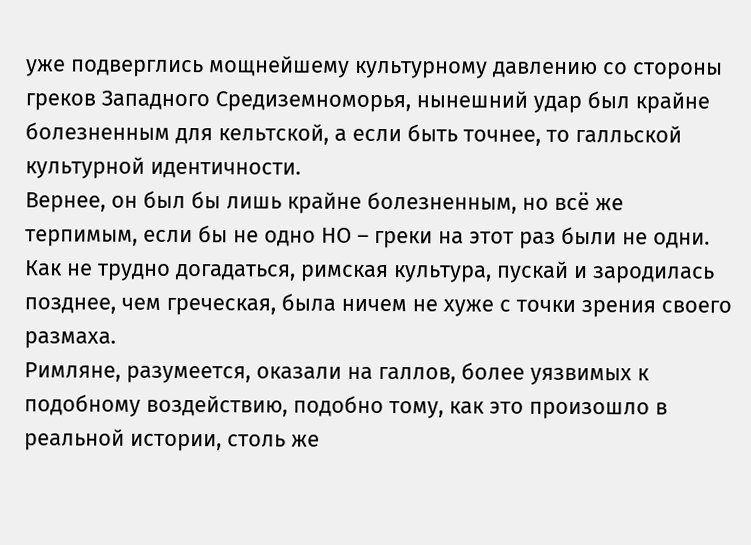уже подверглись мощнейшему культурному давлению со стороны греков Западного Средиземноморья, нынешний удар был крайне болезненным для кельтской, а если быть точнее, то галльской культурной идентичности.
Вернее, он был бы лишь крайне болезненным, но всё же терпимым, если бы не одно НО – греки на этот раз были не одни. Как не трудно догадаться, римская культура, пускай и зародилась позднее, чем греческая, была ничем не хуже с точки зрения своего размаха.
Римляне, разумеется, оказали на галлов, более уязвимых к подобному воздействию, подобно тому, как это произошло в реальной истории, столь же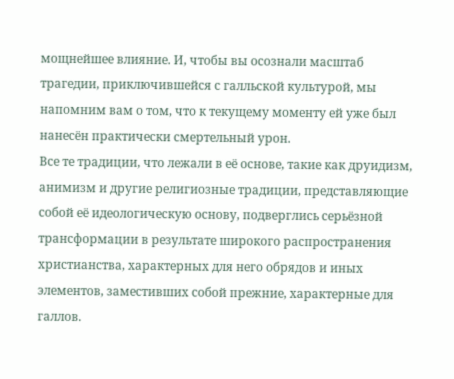мощнейшее влияние. И, чтобы вы осознали масштаб трагедии, приключившейся с галльской культурой, мы напомним вам о том, что к текущему моменту ей уже был нанесён практически смертельный урон.
Все те традиции, что лежали в её основе, такие как друидизм, анимизм и другие религиозные традиции, представляющие собой её идеологическую основу, подверглись серьёзной трансформации в результате широкого распространения христианства, характерных для него обрядов и иных элементов, заместивших собой прежние, характерные для галлов.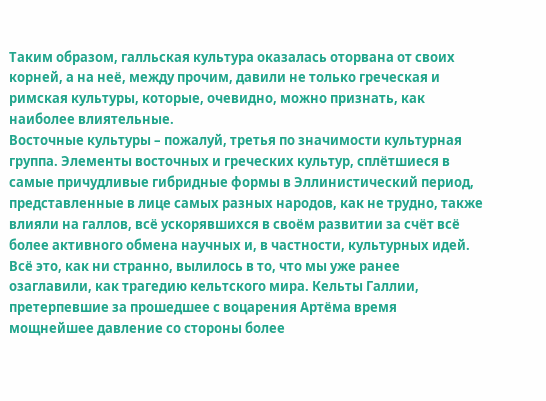Таким образом, галльская культура оказалась оторвана от своих корней, а на неё, между прочим, давили не только греческая и римская культуры, которые, очевидно, можно признать, как наиболее влиятельные.
Восточные культуры – пожалуй, третья по значимости культурная группа. Элементы восточных и греческих культур, сплётшиеся в самые причудливые гибридные формы в Эллинистический период, представленные в лице самых разных народов, как не трудно, также влияли на галлов, всё ускорявшихся в своём развитии за счёт всё более активного обмена научных и, в частности, культурных идей.
Всё это, как ни странно, вылилось в то, что мы уже ранее озаглавили, как трагедию кельтского мира. Кельты Галлии, претерпевшие за прошедшее с воцарения Артёма время мощнейшее давление со стороны более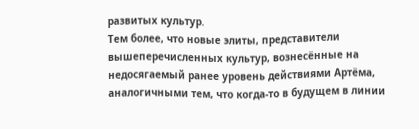развитых культур.
Тем более, что новые элиты, представители вышеперечисленных культур, вознесённые на недосягаемый ранее уровень действиями Артёма, аналогичными тем, что когда-то в будущем в линии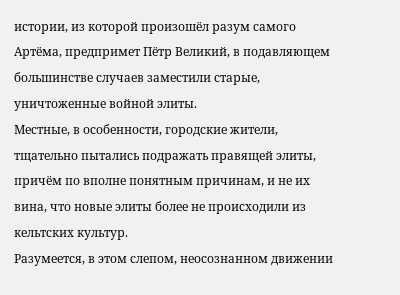истории, из которой произошёл разум самого Артёма, предпримет Пётр Великий, в подавляющем большинстве случаев заместили старые, уничтоженные войной элиты.
Местные, в особенности, городские жители, тщательно пытались подражать правящей элиты, причём по вполне понятным причинам, и не их вина, что новые элиты более не происходили из кельтских культур.
Разумеется, в этом слепом, неосознанном движении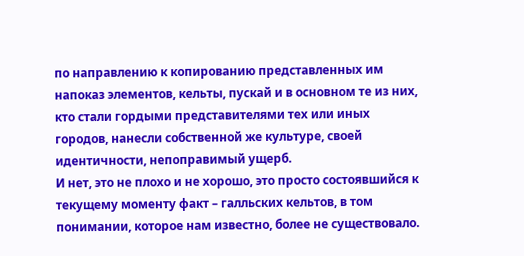по направлению к копированию представленных им напоказ элементов, кельты, пускай и в основном те из них, кто стали гордыми представителями тех или иных городов, нанесли собственной же культуре, своей идентичности, непоправимый ущерб.
И нет, это не плохо и не хорошо, это просто состоявшийся к текущему моменту факт – галльских кельтов, в том понимании, которое нам известно, более не существовало.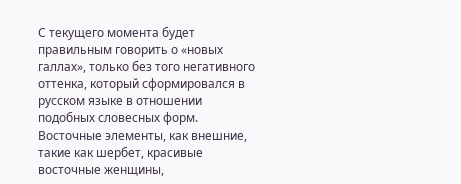С текущего момента будет правильным говорить о «новых галлах», только без того негативного оттенка, который сформировался в русском языке в отношении подобных словесных форм.
Восточные элементы, как внешние, такие как шербет, красивые восточные женщины,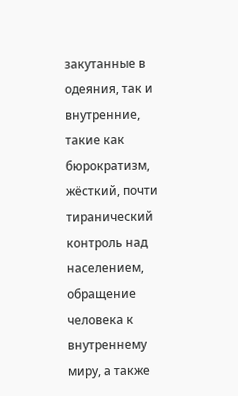закутанные в одеяния, так и внутренние, такие как бюрократизм, жёсткий, почти тиранический контроль над населением, обращение человека к внутреннему миру, а также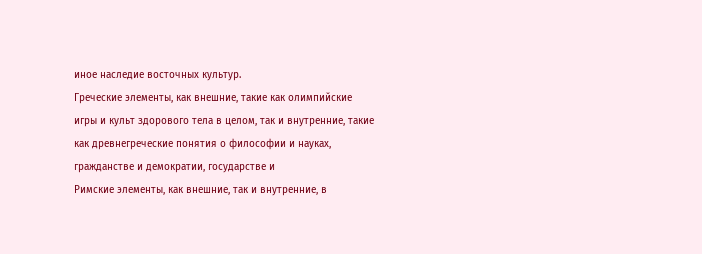иное наследие восточных культур.
Греческие элементы, как внешние, такие как олимпийские игры и культ здорового тела в целом, так и внутренние, такие как древнегреческие понятия о философии и науках, гражданстве и демократии, государстве и
Римские элементы, как внешние, так и внутренние, в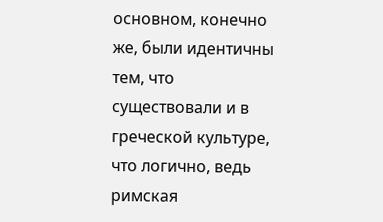основном, конечно же, были идентичны тем, что существовали и в греческой культуре, что логично, ведь римская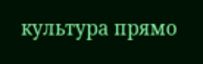культура прямо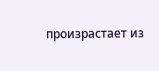произрастает из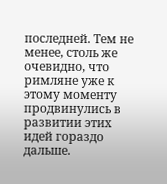последней. Тем не менее, столь же очевидно, что римляне уже к этому моменту продвинулись в развитии этих идей гораздо дальше.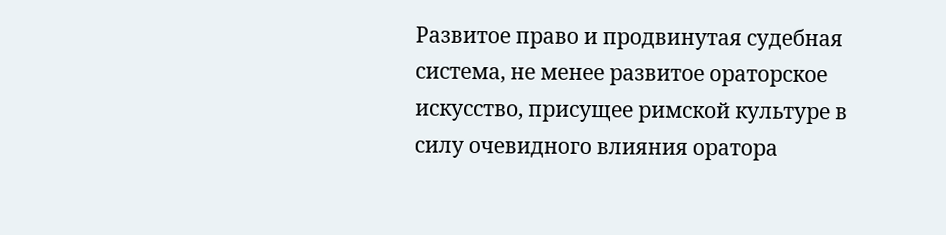Развитое право и продвинутая судебная система, не менее развитое ораторское искусство, присущее римской культуре в силу очевидного влияния оратора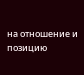на отношение и позицию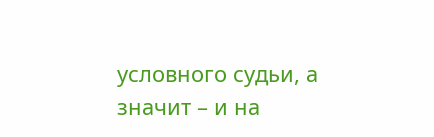условного судьи, а значит – и на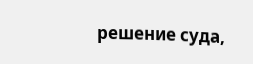решение суда,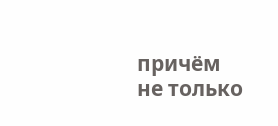причём не только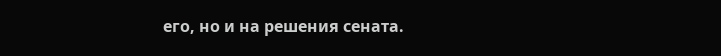его, но и на решения сената.